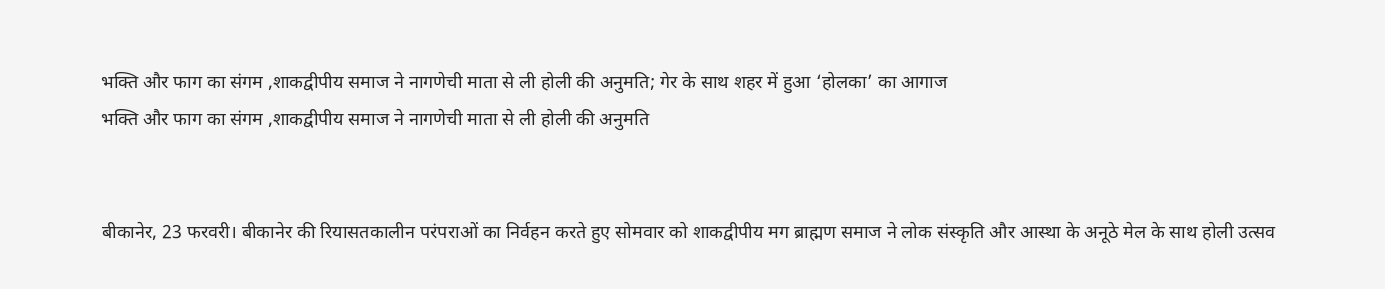भक्ति और फाग का संगम ,शाकद्वीपीय समाज ने नागणेची माता से ली होली की अनुमति; गेर के साथ शहर में हुआ ‘होलका’ का आगाज
भक्ति और फाग का संगम ,शाकद्वीपीय समाज ने नागणेची माता से ली होली की अनुमति


बीकानेर, 23 फरवरी। बीकानेर की रियासतकालीन परंपराओं का निर्वहन करते हुए सोमवार को शाकद्वीपीय मग ब्राह्मण समाज ने लोक संस्कृति और आस्था के अनूठे मेल के साथ होली उत्सव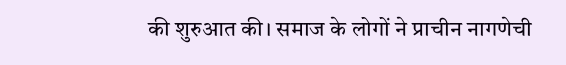की शुरुआत की। समाज के लोगों ने प्राचीन नागणेची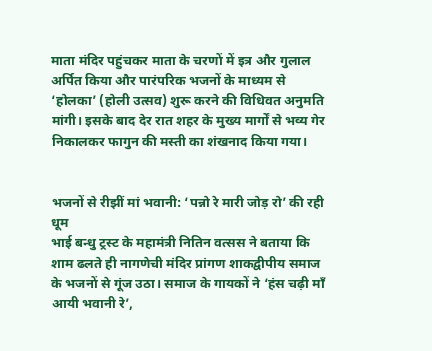माता मंदिर पहुंचकर माता के चरणों में इत्र और गुलाल अर्पित किया और पारंपरिक भजनों के माध्यम से ‘होलका’ (होली उत्सव) शुरू करने की विधिवत अनुमति मांगी। इसके बाद देर रात शहर के मुख्य मार्गों से भव्य गेर निकालकर फागुन की मस्ती का शंखनाद किया गया।


भजनों से रीझीं मां भवानी: ‘पन्नो रे मारी जोड़ रो’ की रही धूम
भाई बन्धु ट्रस्ट के महामंत्री नितिन वत्सस ने बताया कि शाम ढलते ही नागणेची मंदिर प्रांगण शाकद्वीपीय समाज के भजनों से गूंज उठा। समाज के गायकों ने ‘हंस चढ़ी माँ आयी भवानी रे’,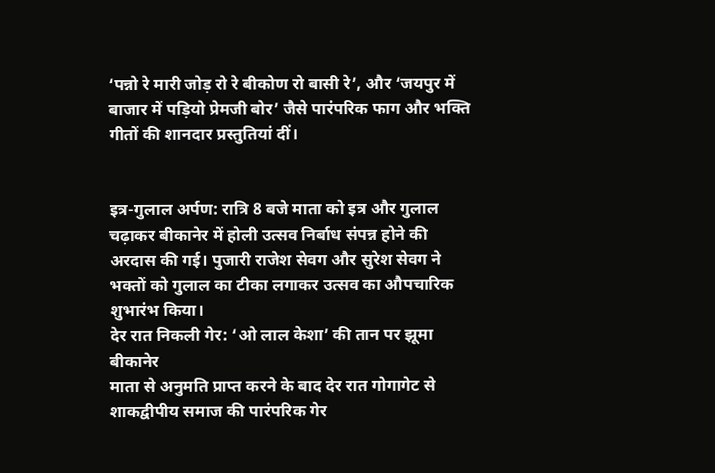‘पन्नो रे मारी जोड़ रो रे बीकोण रो बासी रे’, और ‘जयपुर में बाजार में पड़ियो प्रेमजी बोर’ जैसे पारंपरिक फाग और भक्ति गीतों की शानदार प्रस्तुतियां दीं।


इत्र-गुलाल अर्पण: रात्रि 8 बजे माता को इत्र और गुलाल चढ़ाकर बीकानेर में होली उत्सव निर्बाध संपन्न होने की अरदास की गई। पुजारी राजेश सेवग और सुरेश सेवग ने भक्तों को गुलाल का टीका लगाकर उत्सव का औपचारिक शुभारंभ किया।
देर रात निकली गेर: ‘ओ लाल केशा’ की तान पर झूमा बीकानेर
माता से अनुमति प्राप्त करने के बाद देर रात गोगागेट से शाकद्वीपीय समाज की पारंपरिक गेर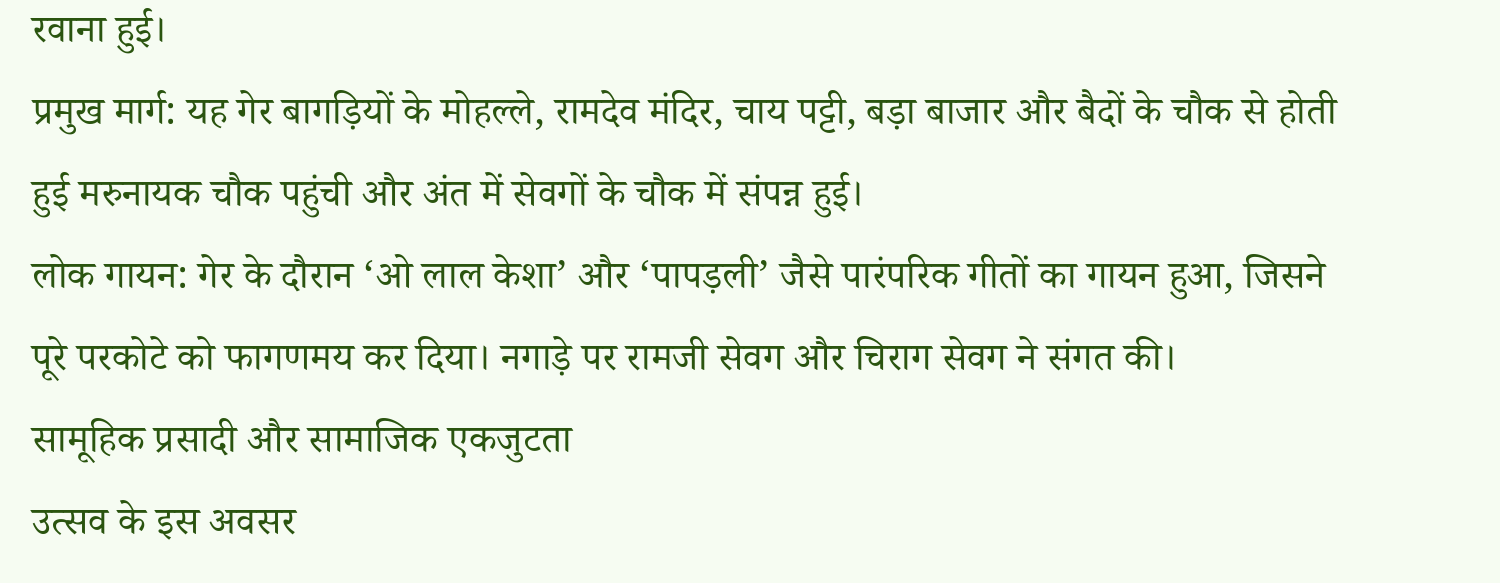रवाना हुई।
प्रमुख मार्ग: यह गेर बागड़ियों के मोहल्ले, रामदेव मंदिर, चाय पट्टी, बड़ा बाजार और बैदों के चौक से होती हुई मरुनायक चौक पहुंची और अंत में सेवगों के चौक में संपन्न हुई।
लोक गायन: गेर के दौरान ‘ओ लाल केशा’ और ‘पापड़ली’ जैसे पारंपरिक गीतों का गायन हुआ, जिसने पूरे परकोटे को फागणमय कर दिया। नगाड़े पर रामजी सेवग और चिराग सेवग ने संगत की।
सामूहिक प्रसादी और सामाजिक एकजुटता
उत्सव के इस अवसर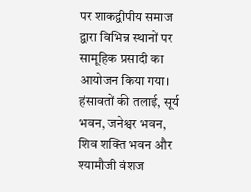पर शाकद्वीपीय समाज द्वारा विभिन्न स्थानों पर सामूहिक प्रसादी का आयोजन किया गया। हंसावतों की तलाई, सूर्य भवन, जनेश्वर भवन, शिव शक्ति भवन और श्यामौजी वंशज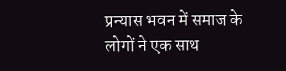प्रन्यास भवन में समाज के लोगों ने एक साथ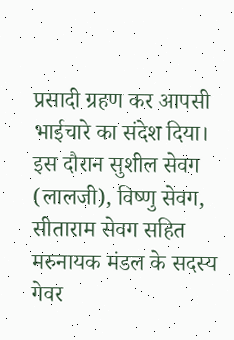प्रसादी ग्रहण कर आपसी भाईचारे का संदेश दिया। इस दौरान सुशील सेवग (लालजी), विष्णु सेवग, सीताराम सेवग सहित मरुनायक मंडल के सदस्य गेवर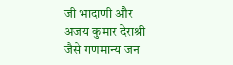जी भादाणी और अजय कुमार देराश्री जैसे गणमान्य जन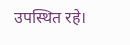उपस्थित रहे।